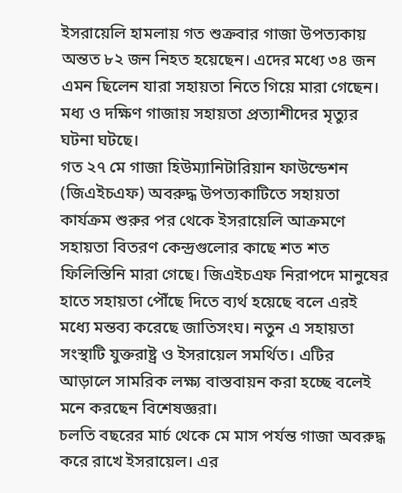ইসরায়েলি হামলায় গত শুক্রবার গাজা উপত্যকায় অন্তত ৮২ জন নিহত হয়েছেন। এদের মধ্যে ৩৪ জন এমন ছিলেন যারা সহায়তা নিতে গিয়ে মারা গেছেন। মধ্য ও দক্ষিণ গাজায় সহায়তা প্রত্যাশীদের মৃত্যুর ঘটনা ঘটছে।
গত ২৭ মে গাজা হিউম্যানিটারিয়ান ফাউন্ডেশন (জিএইচএফ) অবরুদ্ধ উপত্যকাটিতে সহায়তা কার্যক্রম শুরুর পর থেকে ইসরায়েলি আক্রমণে সহায়তা বিতরণ কেন্দ্রগুলোর কাছে শত শত ফিলিস্তিনি মারা গেছে। জিএইচএফ নিরাপদে মানুষের হাতে সহায়তা পৌঁছে দিতে ব্যর্থ হয়েছে বলে এরই মধ্যে মন্তব্য করেছে জাতিসংঘ। নতুন এ সহায়তা সংস্থাটি যুক্তরাষ্ট্র ও ইসরায়েল সমর্থিত। এটির আড়ালে সামরিক লক্ষ্য বাস্তবায়ন করা হচ্ছে বলেই মনে করছেন বিশেষজ্ঞরা।
চলতি বছরের মার্চ থেকে মে মাস পর্যন্ত গাজা অবরুদ্ধ করে রাখে ইসরায়েল। এর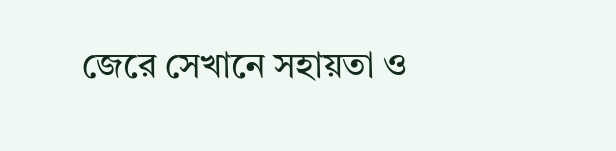জেরে সেখানে সহায়তা ও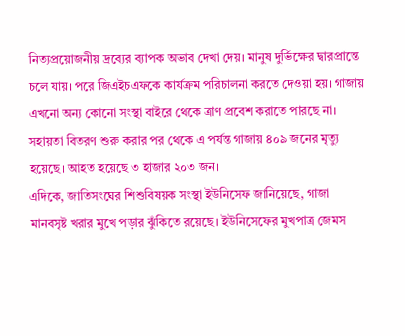নিত্যপ্রয়োজনীয় দ্রব্যের ব্যাপক অভাব দেখা দেয়। মানুষ দুর্ভিক্ষের দ্বারপ্রান্তে চলে যায়। পরে জিএইচএফকে কার্যক্রম পরিচালনা করতে দেওয়া হয়। গাজায় এখনো অন্য কোনো সংস্থা বাইরে থেকে ত্রাণ প্রবেশ করাতে পারছে না।
সহায়তা বিতরণ শুরু করার পর থেকে এ পর্যন্ত গাজায় ৪০৯ জনের মৃত্যু হয়েছে। আহত হয়েছে ৩ হাজার ২০৩ জন।
এদিকে, জাতিসংঘের শিশুবিষয়ক সংস্থা ইউনিসেফ জানিয়েছে, গাজা মানবসৃষ্ট খরার মুখে পড়ার ঝুঁকিতে রয়েছে। ইউনিসেফের মুখপাত্র জেমস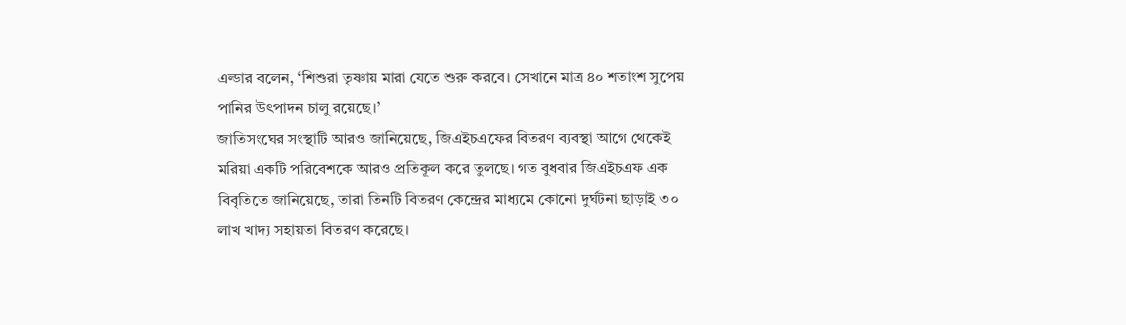এল্ডার বলেন, ‘শিশুরা তৃষ্ণায় মারা যেতে শুরু করবে। সেখানে মাত্র ৪০ শতাংশ সুপেয় পানির উৎপাদন চালু রয়েছে।’
জাতিসংঘের সংস্থাটি আরও জানিয়েছে, জিএইচএফের বিতরণ ব্যবস্থা আগে থেকেই মরিয়া একটি পরিবেশকে আরও প্রতিকূল করে তুলছে। গত বুধবার জিএইচএফ এক বিবৃতিতে জানিয়েছে, তারা তিনটি বিতরণ কেন্দ্রের মাধ্যমে কোনো দুর্ঘটনা ছাড়াই ৩০ লাখ খাদ্য সহায়তা বিতরণ করেছে।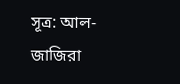সূত্র: আল-জাজিরা